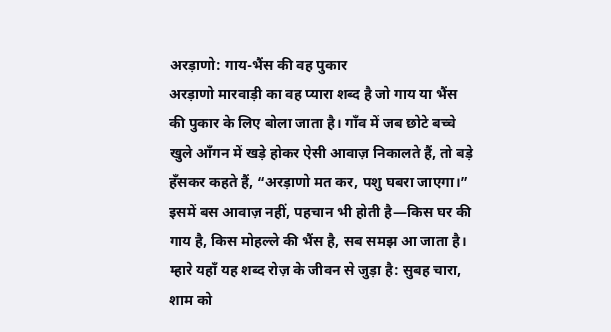अरड़ाणो: गाय-भैंस की वह पुकार
अरड़ाणो मारवाड़ी का वह प्यारा शब्द है जो गाय या भैंस की पुकार के लिए बोला जाता है। गाँव में जब छोटे बच्चे खुले आँगन में खड़े होकर ऐसी आवाज़ निकालते हैं, तो बड़े हँसकर कहते हैं, “अरड़ाणो मत कर, पशु घबरा जाएगा।” इसमें बस आवाज़ नहीं, पहचान भी होती है—किस घर की गाय है, किस मोहल्ले की भैंस है, सब समझ आ जाता है। म्हारे यहाँ यह शब्द रोज़ के जीवन से जुड़ा है: सुबह चारा, शाम को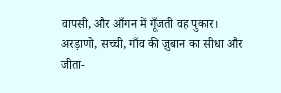वापसी, और आँगन में गूँजती वह पुकार। अरड़ाणो, सच्ची, गाँव की ज़ुबान का सीधा और जीता-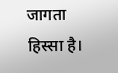जागता हिस्सा है।